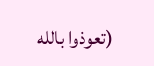(تعوذوا بالله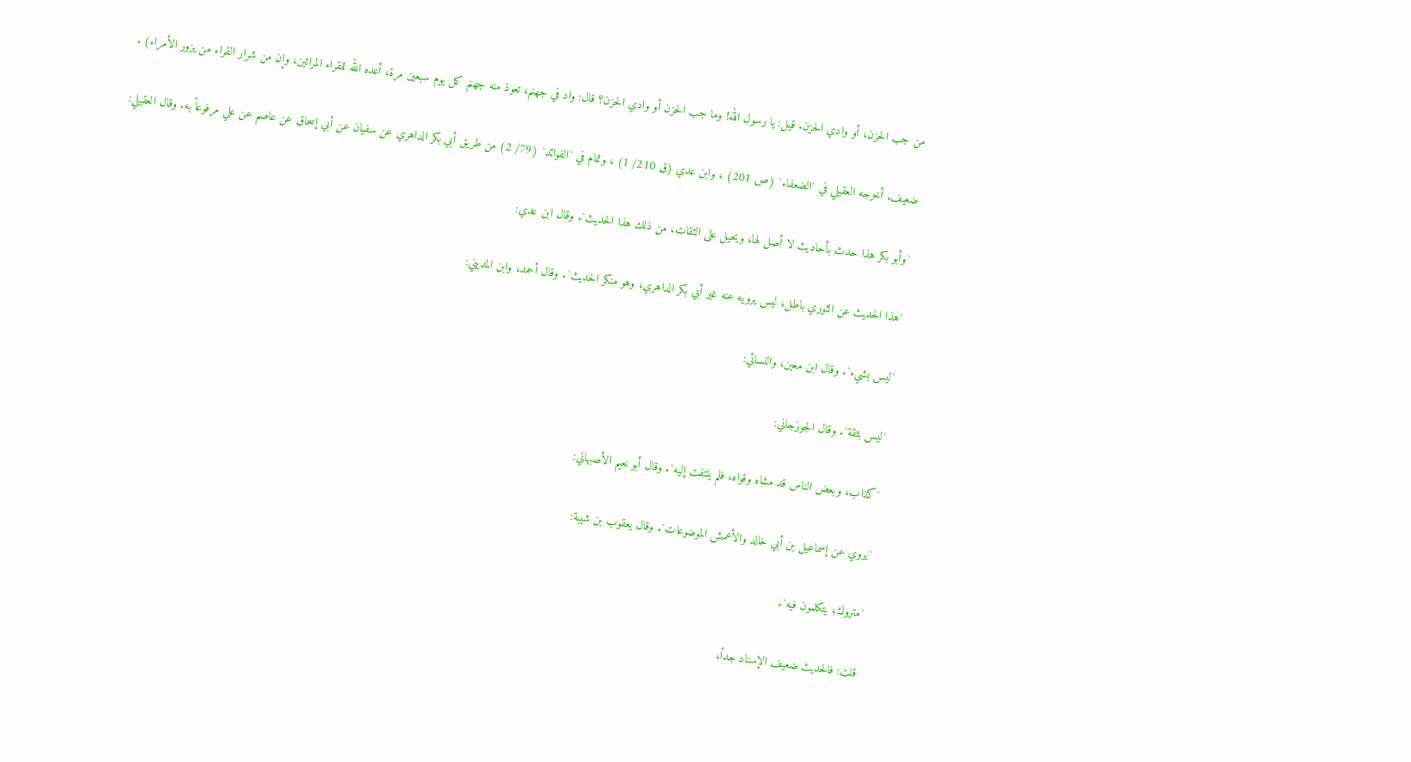من جب الحزن، أو وادي الحزن. قيل: يا رسول الله! وما جب الحزن أو وادي الحزن؟ قال: واد في جهنم، تعوذ منه جهنم كل يوم سبعين مرة، أعده الله للقراء المرائين، وإن من شرار القراء من يزور الأمراء) .

ضعيف. أخرجه العقيلي في `الضعفاء` (ص 201) ، وابن عدي (ق 210/ 1) ، وتمام في `الفوائد` (79/ 2) من طريق أبي بكر الداهري عن سفيان عن أبي إسحاق عن عاصم عن علي مرفوعاً به. وقال العقيلي:

`وأبو بكر هذا حدث بأحاديث لا أصل لها، ويحيل على الثقات، من ذلك هذا الحديث`. وقال ابن عدي:

`هذا الحديث عن الثوري باطل، ليس يرويه عنه غير أبي بكر الداهري، وهو منكر الحديث`. وقال أحمد، وابن المديني:

`ليس بشيء`. وقال ابن معين، والنسائي:

`ليس بثقة`. وقال الجوزجاني:

`كذاب، وبعض الناس قد مشاه وقواه، فلم يلتفت إليه`. وقال أبو نعيم الأصبهاني:

`يروي عن إسماعيل بن أبي خالد والأعمش الموضوعات`. وقال يعقوب بن شيبة:

`متروك؛ يتكلمون فيه`.

قلت: فالحديث ضعيف الإسناد جداً،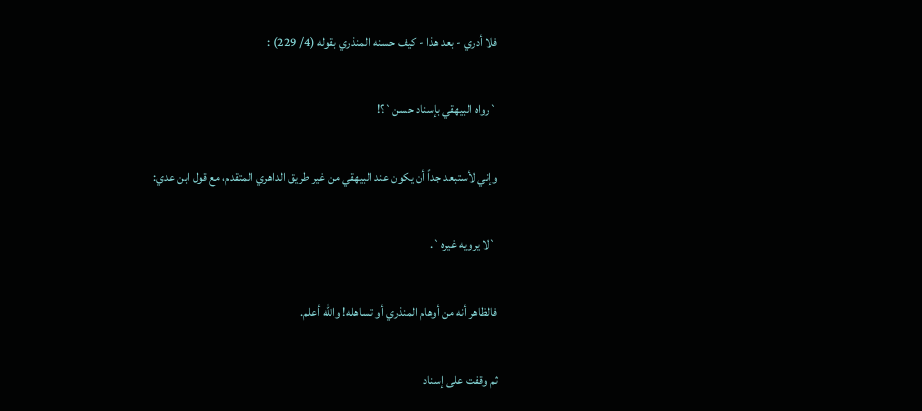فلا أدري - بعد هذا - كيف حسنه المنذري بقوله (4/ 229) :

`رواه البيهقي بإسناد حسن`؟!

وإني لأستبعد جداً أن يكون عند البيهقي من غير طريق الداهري المتقدم، مع قول ابن عدي:

`لا يرويه غيره`.

فالظاهر أنه من أوهام المنذري أو تساهله! والله أعلم.

ثم وقفت على إسناد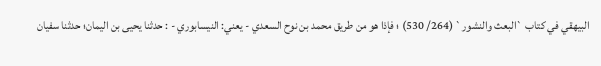البيهقي في كتاب `البعث والنشور` (264/ 530) ؛ فإذا هو من طريق محمد بن نوح السعدي - يعني: النيسابوري - : حدثنا يحيى بن اليمان؛ حدثنا سفيان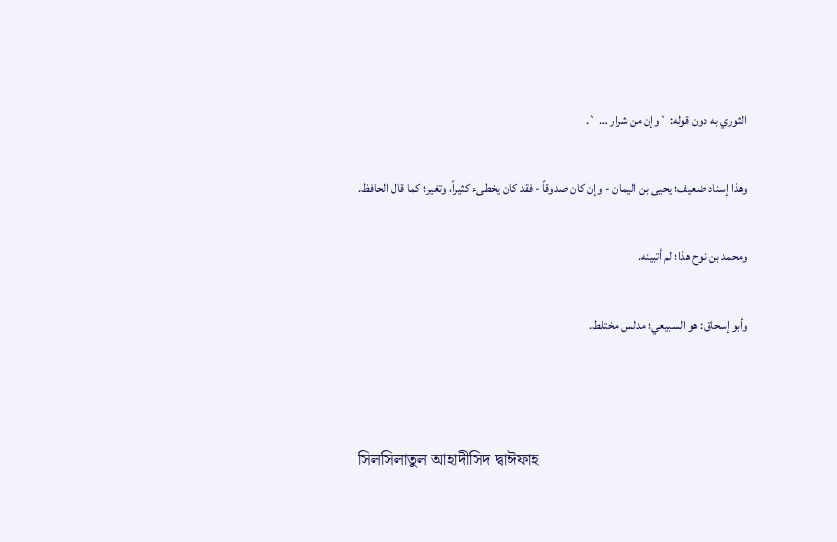الثوري به دون قوله: `وإن من شرار … `.

وهذا إسناد ضعيف؛ يحيى بن اليمان - وإن كان صدوقاً - فقد كان يخطىء كثيراً، وتغير؛ كما قال الحافظ.

ومحمد بن نوح هذا؛ لم أتبينه.

وأبو إسحاق: هو السبيعي؛ مدلس مختلط.



সিলসিলাতুল আহাদীসিদ দ্বাঈফাহ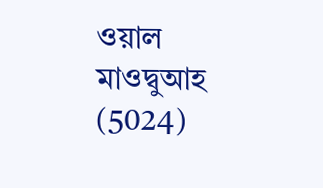ওয়াল মাওদ্বুআহ (5024)